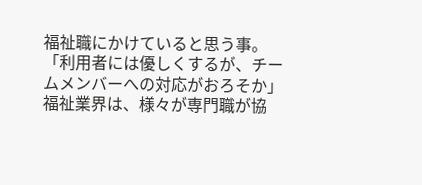福祉職にかけていると思う事。
「利用者には優しくするが、チームメンバーへの対応がおろそか」
福祉業界は、様々が専門職が協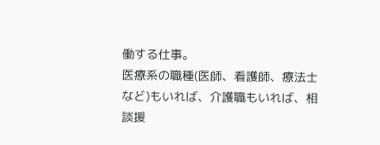働する仕事。
医療系の職種(医師、看護師、療法士など)もいれば、介護職もいれば、相談援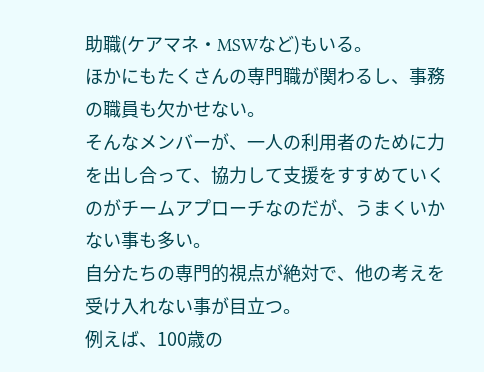助職(ケアマネ・MSWなど)もいる。
ほかにもたくさんの専門職が関わるし、事務の職員も欠かせない。
そんなメンバーが、一人の利用者のために力を出し合って、協力して支援をすすめていくのがチームアプローチなのだが、うまくいかない事も多い。
自分たちの専門的視点が絶対で、他の考えを受け入れない事が目立つ。
例えば、100歳の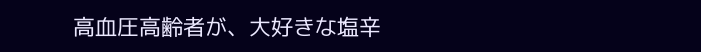高血圧高齢者が、大好きな塩辛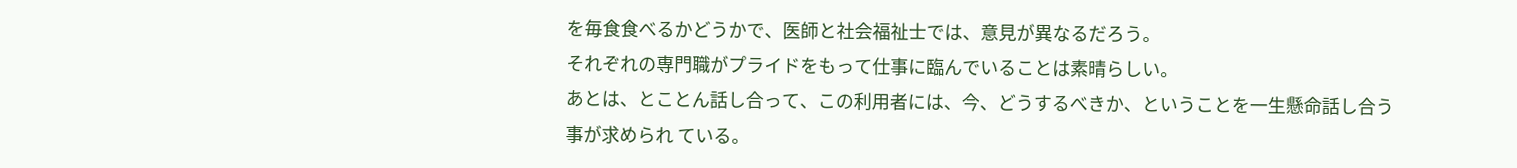を毎食食べるかどうかで、医師と社会福祉士では、意見が異なるだろう。
それぞれの専門職がプライドをもって仕事に臨んでいることは素晴らしい。
あとは、とことん話し合って、この利用者には、今、どうするべきか、ということを一生懸命話し合う事が求められ ている。